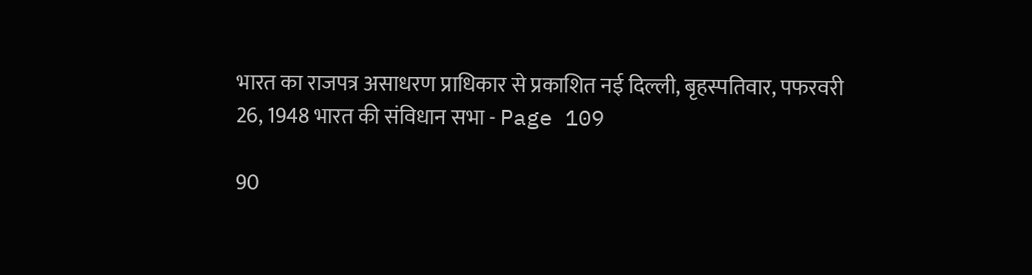भारत का राजपत्र असाधरण प्राधिकार से प्रकाशित नई दिल्ली, बृहस्पतिवार, पफरवरी 26, 1948 भारत की संविधान सभा - Page 109

90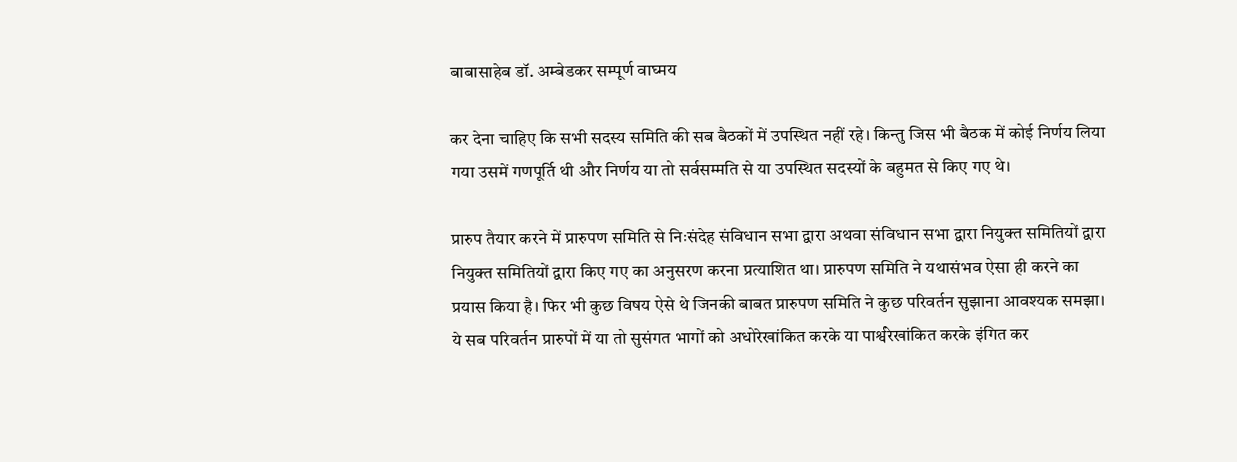बाबासाहेब डॉ. अम्बेडकर सम्पूर्ण वाघ्मय

कर देना चाहिए कि सभी सदस्य समिति की सब बैठकों में उपस्थित नहीं रहे। किन्तु जिस भी बैठक में कोई निर्णय लिया गया उसमें गणपूर्ति थी और निर्णय या तो सर्वसम्मति से या उपस्थित सदस्यों के बहुमत से किए गए थे।

प्रारुप तैयार करने में प्रारुपण समिति से निःसंदेह संविधान सभा द्वारा अथवा संविधान सभा द्वारा नियुक्त समितियों द्वारा नियुक्त समितियों द्वारा किए गए का अनुसरण करना प्रत्याशित था। प्रारुपण समिति ने यथासंभव ऐसा ही करने का प्रयास किया है। फिर भी कुछ विषय ऐसे थे जिनकी बाबत प्रारुपण समिति ने कुछ परिवर्तन सुझाना आवश्यक समझा। ये सब परिवर्तन प्रारुपों में या तो सुसंगत भागों को अधोरेखांकित करके या पार्श्वरेखांकित करके इंगित कर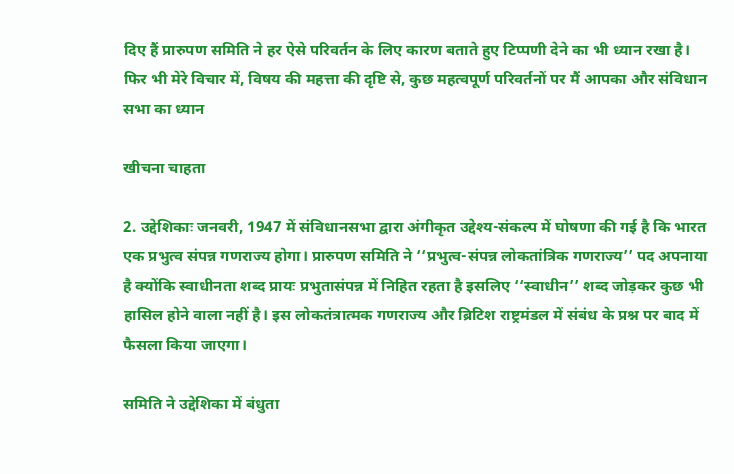दिए हैं प्रारुपण समिति ने हर ऐसे परिवर्तन के लिए कारण बताते हुए टिप्पणी देने का भी ध्यान रखा है। फिर भी मेरे विचार में, विषय की महत्ता की दृष्टि से, कुछ महत्वपूर्ण परिवर्तनों पर मैं आपका और संविधान सभा का ध्यान

खीचना चाहता

2. उद्देशिकाः जनवरी, 1947 में संविधानसभा द्वारा अंगीकृत उद्देश्य-संकल्प में घोषणा की गई है कि भारत एक प्रभुत्व संपन्न गणराज्य होगा। प्रारुपण समिति ने ‘‘प्रभुत्व-संपन्न लोकतांत्रिक गणराज्य’’ पद अपनाया है क्योंकि स्वाधीनता शब्द प्रायः प्रभुतासंपन्न में निहित रहता है इसलिए ‘‘स्वाधीन’’ शब्द जोड़कर कुछ भी हासिल होने वाला नहीं है। इस लोकतंत्रात्मक गणराज्य और ब्रिटिश राष्ट्रमंडल में संबंध के प्रश्न पर बाद में फैसला किया जाएगा।

समिति ने उद्देशिका में बंधुता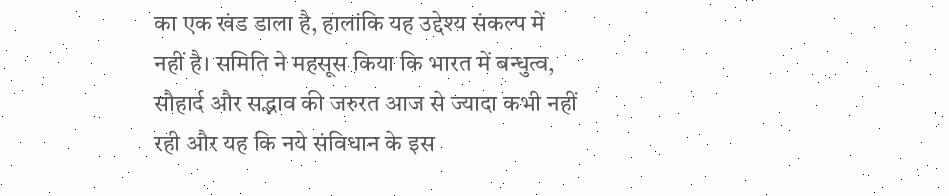का एक खंड डाला है, हालांकि यह उद्देश्य संकल्प में नहीं है। समिति ने महसूस किया कि भारत में बन्धुत्व, सौहार्द और सद्भाव की जरुरत आज से ज्यादा कभी नहीं रही और यह कि नये संविधान के इस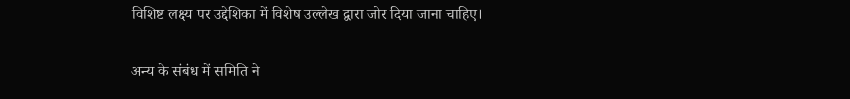विशिष्ट लक्ष्य पर उद्देशिका में विशेष उल्लेख द्वारा जोर दिया जाना चाहिए।

अन्य के संबंध में समिति ने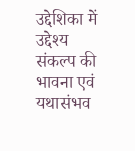उद्देशिका में उद्देश्य संकल्प की भावना एवं यथासंभव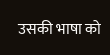उसकी भाषा को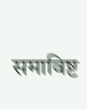समाविष्ट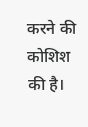करने की कोशिश की है।